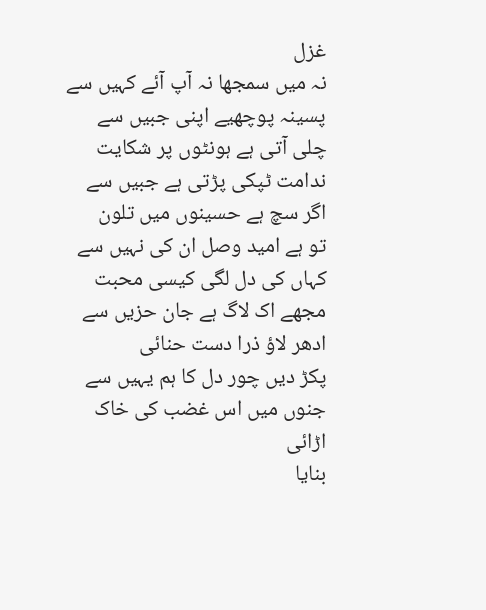غزل
نہ میں سمجھا نہ آپ آئے کہیں سے
پسینہ پوچھیے اپنی جبیں سے
چلی آتی ہے ہونٹوں پر شکایت
ندامت ٹپکی پڑتی ہے جبیں سے
اگر سچ ہے حسینوں میں تلون
تو ہے امید وصل ان کی نہیں سے
کہاں کی دل لگی کیسی محبت
مجھے اک لاگ ہے جان حزیں سے
ادھر لاؤ ذرا دست حنائی
پکڑ دیں چور دل کا ہم یہیں سے
جنوں میں اس غضب کی خاک اڑائی
بنایا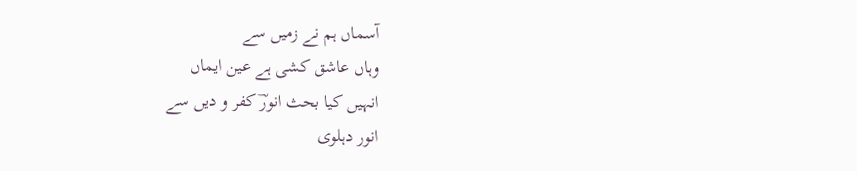آسماں ہم نے زمیں سے
وہاں عاشق کشی ہے عین ایماں
انہیں کیا بحث انورؔ کفر و دیں سے
انور دہلوی